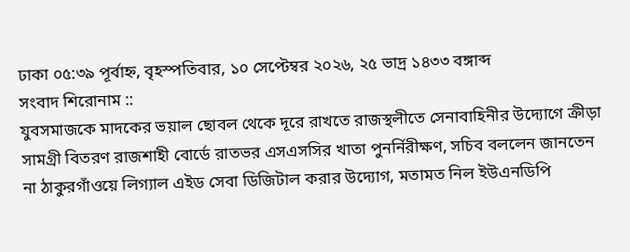ঢাকা ০৫:৩৯ পূর্বাহ্ন, বৃহস্পতিবার, ১০ সেপ্টেম্বর ২০২৬, ২৫ ভাদ্র ১৪৩৩ বঙ্গাব্দ
সংবাদ শিরোনাম ::
যুবসমাজকে মাদকের ভয়াল ছোবল থেকে দূরে রাখতে রাজস্থলীতে সেনাবাহিনীর উদ্যোগে ক্রীড়া সামগ্রী বিতরণ রাজশাহী বোর্ডে রাতভর এসএসসির খাতা পুনর্নিরীক্ষণ, সচিব বললেন জানতেন না ঠাকুরগাঁওয়ে লিগ্যাল এইড সেবা ডিজিটাল করার উদ্যোগ, মতামত নিল ইউএনডিপি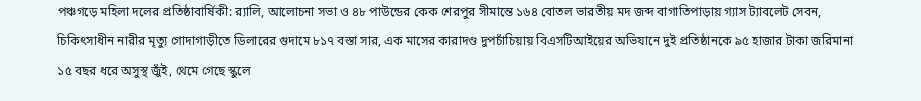পঞ্চগড়ে মহিলা দলের প্রতিষ্ঠাবার্ষিকী: র‍্যালি, আলোচনা সভা ও ৪৮ পাউন্ডের কেক শেরপুর সীমান্তে ১৬৪ বোতল ভারতীয় মদ জব্দ বাগাতিপাড়ায় গ্যাস ট্যাবলেট সেবন, চিকিৎসাধীন নারীর মৃত্যু গোদাগাড়ীতে ডিলারের গুদামে ৮১৭ বস্তা সার, এক মাসের কারাদণ্ড দুপচাঁচিয়ায় বিএসটিআইয়ের অভিযানে দুই প্রতিষ্ঠানকে ৯৫ হাজার টাকা জরিমানা ১৫ বছর ধরে অসুস্থ জুঁই, থেমে গেছে স্কুলে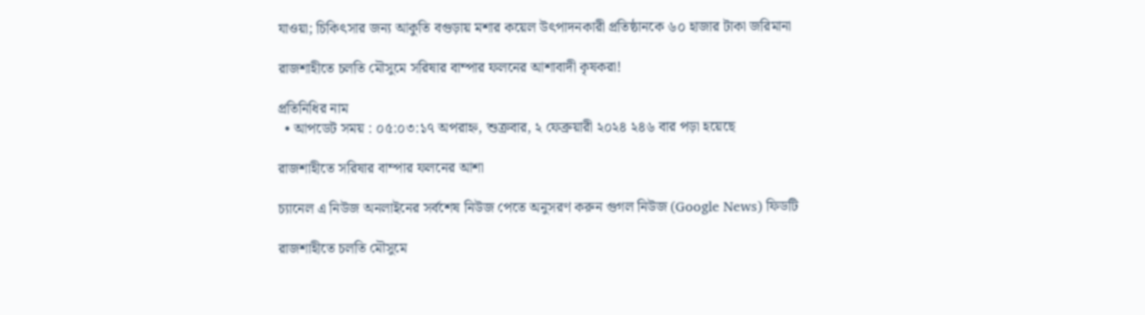যাওয়া; চিকিৎসার জন্য আকুতি বগুড়ায় মশার কয়েল উৎপাদনকারী প্রতিষ্ঠানকে ৬০ হাজার টাকা জরিমানা

রাজশাহীতে চলতি মৌসুমে সরিষার বাম্পার ফলনের আশাবাদী কৃষকরা!

প্রতিনিধির নাম
  • আপডেট সময় : ০৫:০৩:১৭ অপরাহ্ন, শুক্রবার, ২ ফেব্রুয়ারী ২০২৪ ২৪৬ বার পড়া হয়েছে

রাজশাহীতে সরিষার বাম্পার ফলনের আশা

চ্যানেল এ নিউজ অনলাইনের সর্বশেষ নিউজ পেতে অনুসরণ করুন গুগল নিউজ (Google News) ফিডটি

রাজশাহীতে চলতি মৌসুমে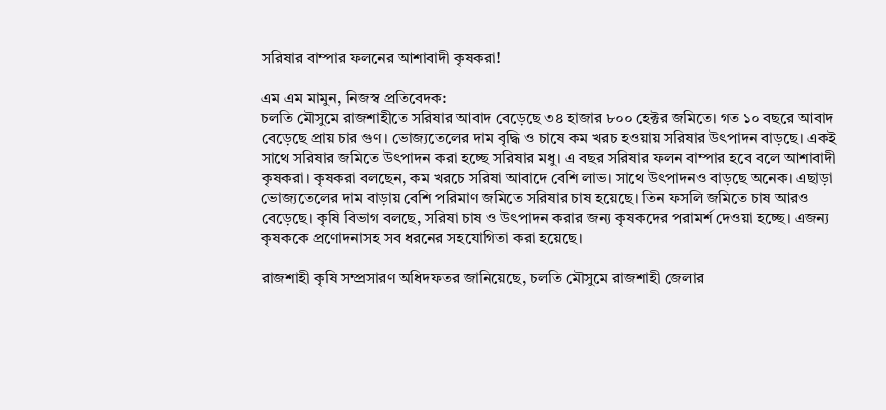সরিষার বাম্পার ফলনের আশাবাদী কৃষকরা!

এম এম মামুন, নিজস্ব প্রতিবেদক:
চলতি মৌসুমে রাজশাহীতে সরিষার আবাদ বেড়েছে ৩৪ হাজার ৮০০ হেক্টর জমিতে। গত ১০ বছরে আবাদ বেড়েছে প্রায় চার গুণ। ভোজ্যতেলের দাম বৃদ্ধি ও চাষে কম খরচ হওয়ায় সরিষার উৎপাদন বাড়ছে। একই সাথে সরিষার জমিতে উৎপাদন করা হচ্ছে সরিষার মধু। এ বছর সরিষার ফলন বাম্পার হবে বলে আশাবাদী কৃষকরা। কৃষকরা বলছেন, কম খরচে সরিষা আবাদে বেশি লাভ। সাথে উৎপাদনও বাড়ছে অনেক। এছাড়া ভোজ্যতেলের দাম বাড়ায় বেশি পরিমাণ জমিতে সরিষার চাষ হয়েছে। তিন ফসলি জমিতে চাষ আরও বেড়েছে। কৃষি বিভাগ বলছে, সরিষা চাষ ও উৎপাদন করার জন্য কৃষকদের পরামর্শ দেওয়া হচ্ছে। এজন্য কৃষককে প্রণোদনাসহ সব ধরনের সহযোগিতা করা হয়েছে।

রাজশাহী কৃষি সম্প্রসারণ অধিদফতর জানিয়েছে, চলতি মৌসুমে রাজশাহী জেলার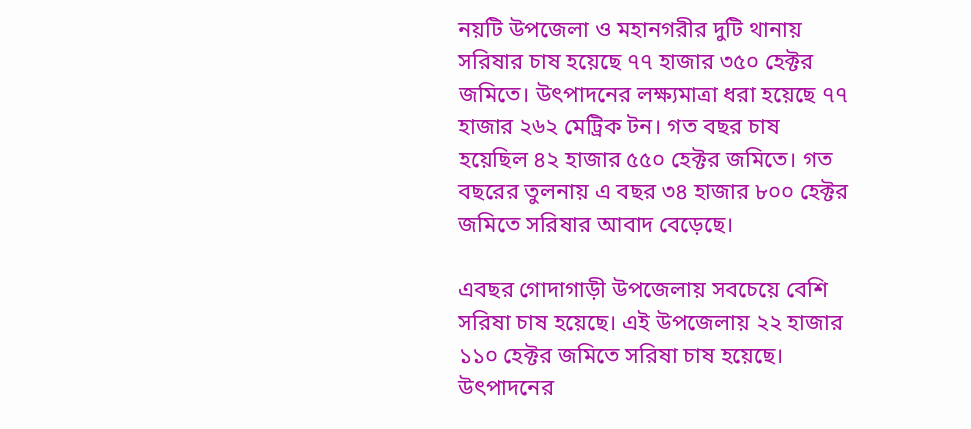নয়টি উপজেলা ও মহানগরীর দুটি থানায় সরিষার চাষ হয়েছে ৭৭ হাজার ৩৫০ হেক্টর জমিতে। উৎপাদনের লক্ষ্যমাত্রা ধরা হয়েছে ৭৭ হাজার ২৬২ মেট্রিক টন। গত বছর চাষ হয়েছিল ৪২ হাজার ৫৫০ হেক্টর জমিতে। গত বছরের তুলনায় এ বছর ৩৪ হাজার ৮০০ হেক্টর জমিতে সরিষার আবাদ বেড়েছে।

এবছর গোদাগাড়ী উপজেলায় সবচেয়ে বেশি সরিষা চাষ হয়েছে। এই উপজেলায় ২২ হাজার ১১০ হেক্টর জমিতে সরিষা চাষ হয়েছে। উৎপাদনের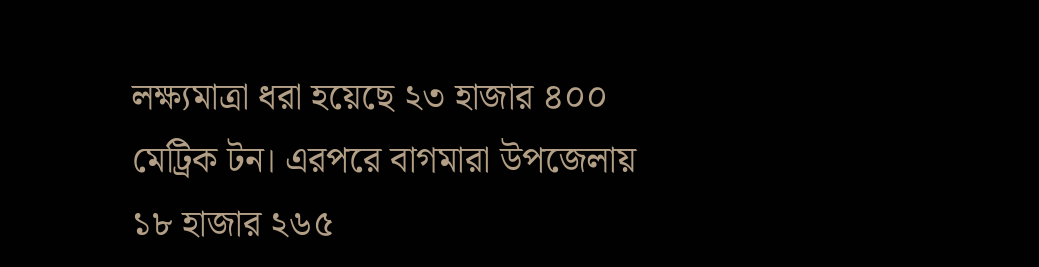লক্ষ্যমাত্রা ধরা হয়েছে ২৩ হাজার ৪০০ মেট্রিক টন। এরপরে বাগমারা উপজেলায় ১৮ হাজার ২৬৫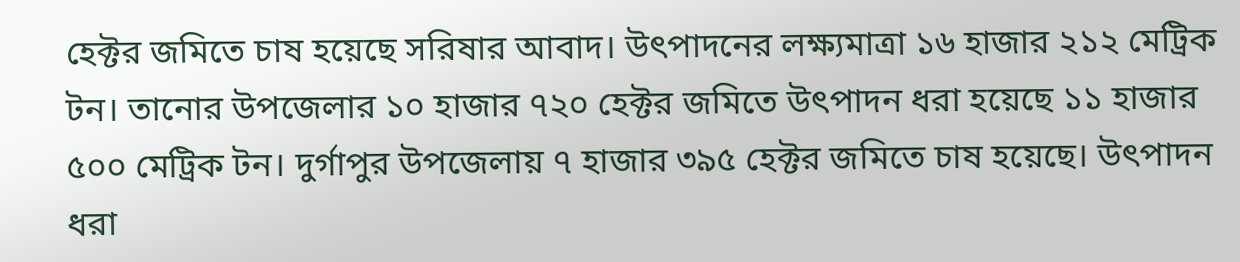হেক্টর জমিতে চাষ হয়েছে সরিষার আবাদ। উৎপাদনের লক্ষ্যমাত্রা ১৬ হাজার ২১২ মেট্রিক টন। তানোর উপজেলার ১০ হাজার ৭২০ হেক্টর জমিতে উৎপাদন ধরা হয়েছে ১১ হাজার ৫০০ মেট্রিক টন। দুর্গাপুর উপজেলায় ৭ হাজার ৩৯৫ হেক্টর জমিতে চাষ হয়েছে। উৎপাদন ধরা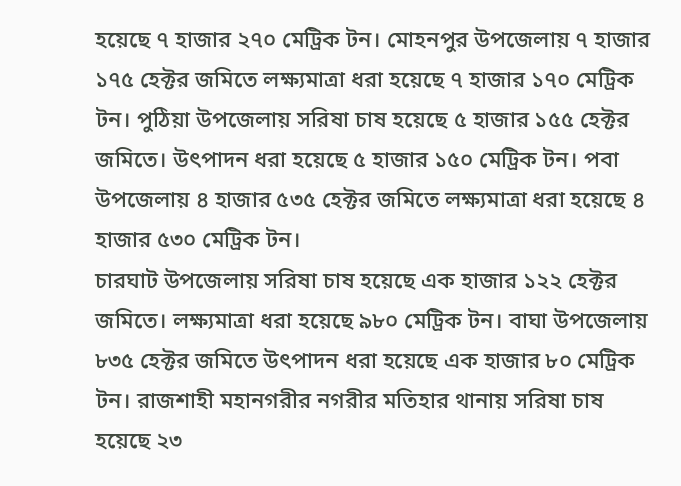হয়েছে ৭ হাজার ২৭০ মেট্রিক টন। মোহনপুর উপজেলায় ৭ হাজার ১৭৫ হেক্টর জমিতে লক্ষ্যমাত্রা ধরা হয়েছে ৭ হাজার ১৭০ মেট্রিক টন। পুঠিয়া উপজেলায় সরিষা চাষ হয়েছে ৫ হাজার ১৫৫ হেক্টর জমিতে। উৎপাদন ধরা হয়েছে ৫ হাজার ১৫০ মেট্রিক টন। পবা উপজেলায় ৪ হাজার ৫৩৫ হেক্টর জমিতে লক্ষ্যমাত্রা ধরা হয়েছে ৪ হাজার ৫৩০ মেট্রিক টন।
চারঘাট উপজেলায় সরিষা চাষ হয়েছে এক হাজার ১২২ হেক্টর জমিতে। লক্ষ্যমাত্রা ধরা হয়েছে ৯৮০ মেট্রিক টন। বাঘা উপজেলায় ৮৩৫ হেক্টর জমিতে উৎপাদন ধরা হয়েছে এক হাজার ৮০ মেট্রিক টন। রাজশাহী মহানগরীর নগরীর মতিহার থানায় সরিষা চাষ হয়েছে ২৩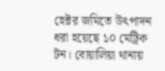হেক্টর জমিতে উৎপাদন ধরা হয়েছে ১০ মেট্রিক টন। বোয়ালিয়া থানায়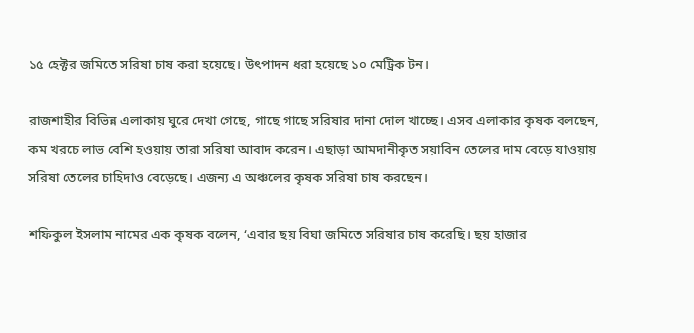১৫ হেক্টর জমিতে সরিষা চাষ করা হয়েছে। উৎপাদন ধরা হয়েছে ১০ মেট্রিক টন।

রাজশাহীর বিভিন্ন এলাকায় ঘুরে দেখা গেছে, গাছে গাছে সরিষার দানা দোল খাচ্ছে। এসব এলাকার কৃষক বলছেন, কম খরচে লাভ বেশি হওয়ায় তারা সরিষা আবাদ করেন। এছাড়া আমদানীকৃত সয়াবিন তেলের দাম বেড়ে যাওয়ায় সরিষা তেলের চাহিদাও বেড়েছে। এজন্য এ অঞ্চলের কৃষক সরিষা চাষ করছেন।

শফিকুল ইসলাম নামের এক কৃষক বলেন, ‘এবার ছয় বিঘা জমিতে সরিষার চাষ করেছি। ছয় হাজার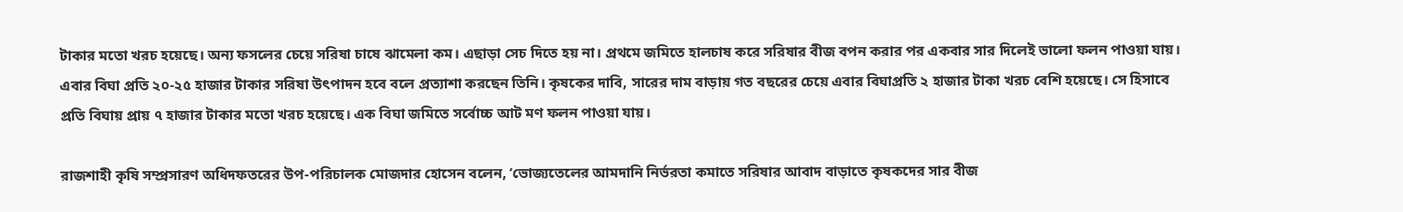টাকার মতো খরচ হয়েছে। অন্য ফসলের চেয়ে সরিষা চাষে ঝামেলা কম। এছাড়া সেচ দিতে হয় না। প্রথমে জমিতে হালচাষ করে সরিষার বীজ বপন করার পর একবার সার দিলেই ভালো ফলন পাওয়া যায়। এবার বিঘা প্রতি ২০-২৫ হাজার টাকার সরিষা উৎপাদন হবে বলে প্রত্যাশা করছেন তিনি। কৃষকের দাবি, সারের দাম বাড়ায় গত বছরের চেয়ে এবার বিঘাপ্রতি ২ হাজার টাকা খরচ বেশি হয়েছে। সে হিসাবে প্রতি বিঘায় প্রায় ৭ হাজার টাকার মতো খরচ হয়েছে। এক বিঘা জমিতে সর্বোচ্চ আট মণ ফলন পাওয়া যায়।

রাজশাহী কৃষি সম্প্রসারণ অধিদফতরের উপ-পরিচালক মোজদার হোসেন বলেন, ‘ভোজ্যতেলের আমদানি নির্ভরতা কমাতে সরিষার আবাদ বাড়াতে কৃষকদের সার বীজ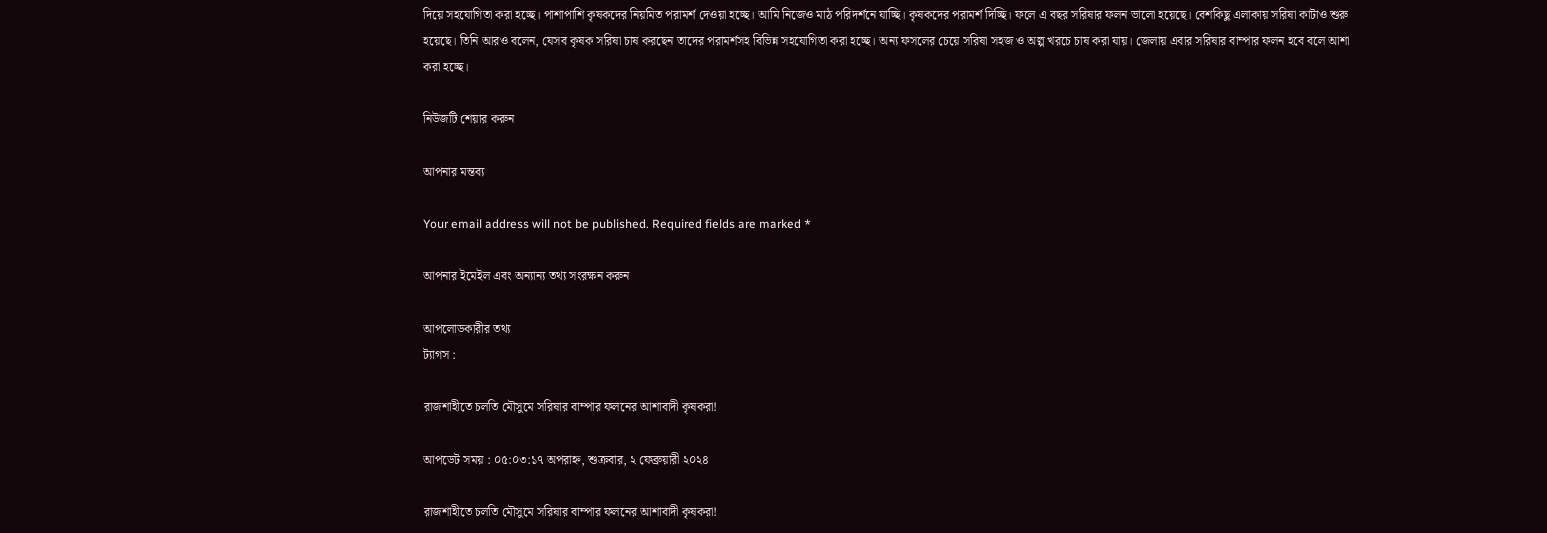দিয়ে সহযোগিতা করা হচ্ছে। পাশাপাশি কৃষকদের নিয়মিত পরামর্শ দেওয়া হচ্ছে। আমি নিজেও মাঠ পরিদর্শনে যাচ্ছি। কৃষকদের পরামর্শ দিচ্ছি। ফলে এ বছর সরিষার ফলন ভালো হয়েছে। বেশকিছু এলাকায় সরিষা কাটাও শুরু হয়েছে। তিনি আরও বলেন, যেসব কৃষক সরিষা চাষ করছেন তাদের পরামর্শসহ বিভিন্ন সহযোগিতা করা হচ্ছে। অন্য ফসলের চেয়ে সরিষা সহজ ও অল্প খরচে চাষ করা যায়। জেলায় এবার সরিষার বাম্পার ফলন হবে বলে আশা করা হচ্ছে।

নিউজটি শেয়ার করুন

আপনার মন্তব্য

Your email address will not be published. Required fields are marked *

আপনার ইমেইল এবং অন্যান্য তথ্য সংরক্ষন করুন

আপলোডকারীর তথ্য
ট্যাগস :

রাজশাহীতে চলতি মৌসুমে সরিষার বাম্পার ফলনের আশাবাদী কৃষকরা!

আপডেট সময় : ০৫:০৩:১৭ অপরাহ্ন, শুক্রবার, ২ ফেব্রুয়ারী ২০২৪

রাজশাহীতে চলতি মৌসুমে সরিষার বাম্পার ফলনের আশাবাদী কৃষকরা!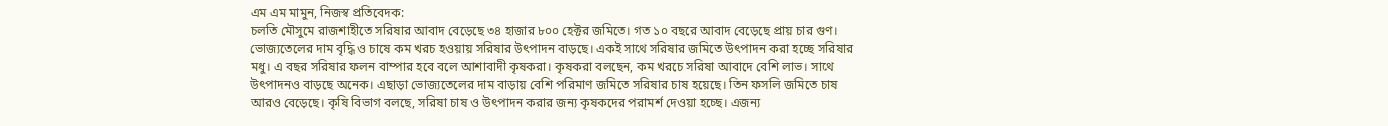এম এম মামুন, নিজস্ব প্রতিবেদক:
চলতি মৌসুমে রাজশাহীতে সরিষার আবাদ বেড়েছে ৩৪ হাজার ৮০০ হেক্টর জমিতে। গত ১০ বছরে আবাদ বেড়েছে প্রায় চার গুণ। ভোজ্যতেলের দাম বৃদ্ধি ও চাষে কম খরচ হওয়ায় সরিষার উৎপাদন বাড়ছে। একই সাথে সরিষার জমিতে উৎপাদন করা হচ্ছে সরিষার মধু। এ বছর সরিষার ফলন বাম্পার হবে বলে আশাবাদী কৃষকরা। কৃষকরা বলছেন, কম খরচে সরিষা আবাদে বেশি লাভ। সাথে উৎপাদনও বাড়ছে অনেক। এছাড়া ভোজ্যতেলের দাম বাড়ায় বেশি পরিমাণ জমিতে সরিষার চাষ হয়েছে। তিন ফসলি জমিতে চাষ আরও বেড়েছে। কৃষি বিভাগ বলছে, সরিষা চাষ ও উৎপাদন করার জন্য কৃষকদের পরামর্শ দেওয়া হচ্ছে। এজন্য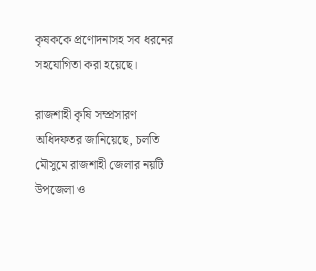কৃষককে প্রণোদনাসহ সব ধরনের সহযোগিতা করা হয়েছে।

রাজশাহী কৃষি সম্প্রসারণ অধিদফতর জানিয়েছে, চলতি মৌসুমে রাজশাহী জেলার নয়টি উপজেলা ও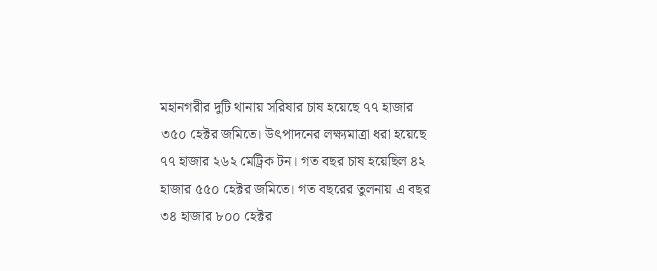মহানগরীর দুটি থানায় সরিষার চাষ হয়েছে ৭৭ হাজার ৩৫০ হেক্টর জমিতে। উৎপাদনের লক্ষ্যমাত্রা ধরা হয়েছে ৭৭ হাজার ২৬২ মেট্রিক টন। গত বছর চাষ হয়েছিল ৪২ হাজার ৫৫০ হেক্টর জমিতে। গত বছরের তুলনায় এ বছর ৩৪ হাজার ৮০০ হেক্টর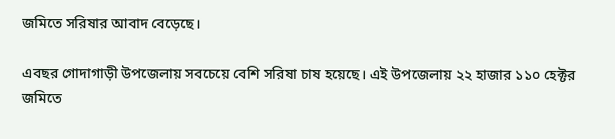জমিতে সরিষার আবাদ বেড়েছে।

এবছর গোদাগাড়ী উপজেলায় সবচেয়ে বেশি সরিষা চাষ হয়েছে। এই উপজেলায় ২২ হাজার ১১০ হেক্টর জমিতে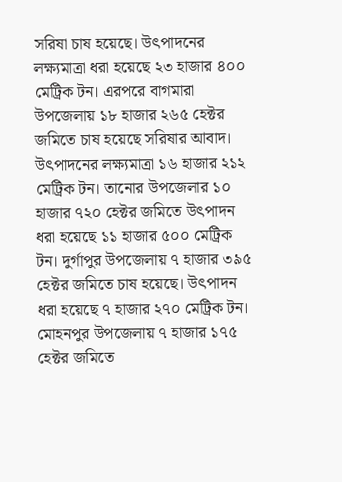সরিষা চাষ হয়েছে। উৎপাদনের লক্ষ্যমাত্রা ধরা হয়েছে ২৩ হাজার ৪০০ মেট্রিক টন। এরপরে বাগমারা উপজেলায় ১৮ হাজার ২৬৫ হেক্টর জমিতে চাষ হয়েছে সরিষার আবাদ। উৎপাদনের লক্ষ্যমাত্রা ১৬ হাজার ২১২ মেট্রিক টন। তানোর উপজেলার ১০ হাজার ৭২০ হেক্টর জমিতে উৎপাদন ধরা হয়েছে ১১ হাজার ৫০০ মেট্রিক টন। দুর্গাপুর উপজেলায় ৭ হাজার ৩৯৫ হেক্টর জমিতে চাষ হয়েছে। উৎপাদন ধরা হয়েছে ৭ হাজার ২৭০ মেট্রিক টন। মোহনপুর উপজেলায় ৭ হাজার ১৭৫ হেক্টর জমিতে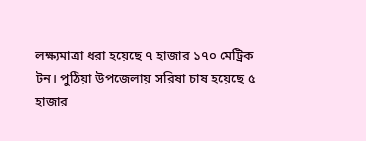লক্ষ্যমাত্রা ধরা হয়েছে ৭ হাজার ১৭০ মেট্রিক টন। পুঠিয়া উপজেলায় সরিষা চাষ হয়েছে ৫ হাজার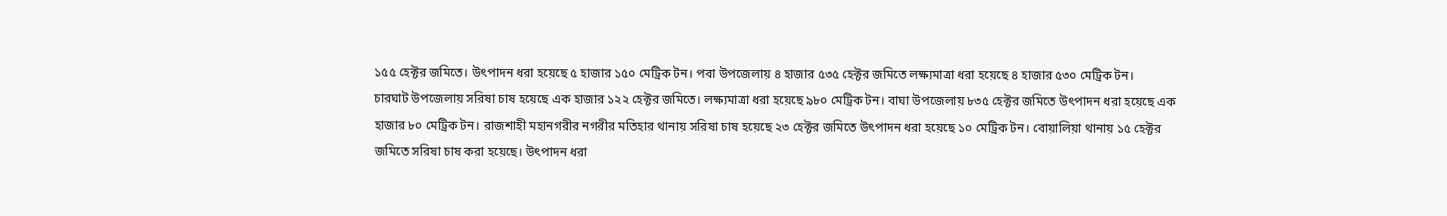১৫৫ হেক্টর জমিতে। উৎপাদন ধরা হয়েছে ৫ হাজার ১৫০ মেট্রিক টন। পবা উপজেলায় ৪ হাজার ৫৩৫ হেক্টর জমিতে লক্ষ্যমাত্রা ধরা হয়েছে ৪ হাজার ৫৩০ মেট্রিক টন।
চারঘাট উপজেলায় সরিষা চাষ হয়েছে এক হাজার ১২২ হেক্টর জমিতে। লক্ষ্যমাত্রা ধরা হয়েছে ৯৮০ মেট্রিক টন। বাঘা উপজেলায় ৮৩৫ হেক্টর জমিতে উৎপাদন ধরা হয়েছে এক হাজার ৮০ মেট্রিক টন। রাজশাহী মহানগরীর নগরীর মতিহার থানায় সরিষা চাষ হয়েছে ২৩ হেক্টর জমিতে উৎপাদন ধরা হয়েছে ১০ মেট্রিক টন। বোয়ালিয়া থানায় ১৫ হেক্টর জমিতে সরিষা চাষ করা হয়েছে। উৎপাদন ধরা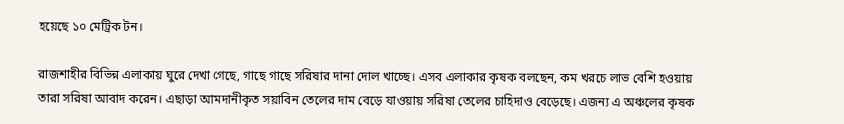হয়েছে ১০ মেট্রিক টন।

রাজশাহীর বিভিন্ন এলাকায় ঘুরে দেখা গেছে, গাছে গাছে সরিষার দানা দোল খাচ্ছে। এসব এলাকার কৃষক বলছেন, কম খরচে লাভ বেশি হওয়ায় তারা সরিষা আবাদ করেন। এছাড়া আমদানীকৃত সয়াবিন তেলের দাম বেড়ে যাওয়ায় সরিষা তেলের চাহিদাও বেড়েছে। এজন্য এ অঞ্চলের কৃষক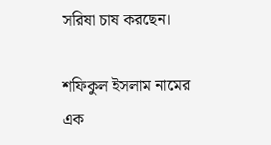সরিষা চাষ করছেন।

শফিকুল ইসলাম নামের এক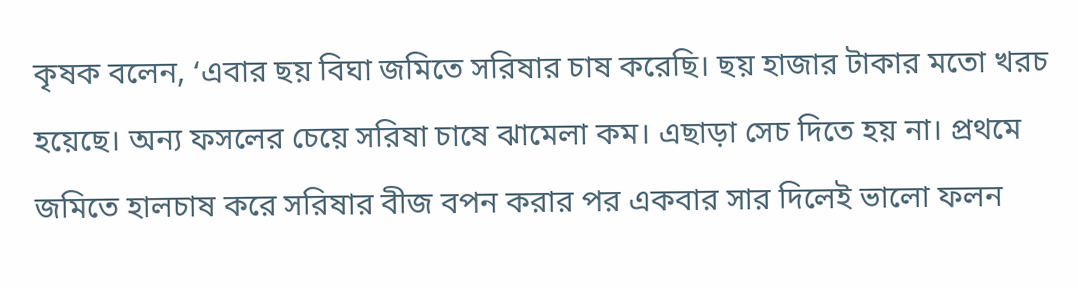কৃষক বলেন, ‘এবার ছয় বিঘা জমিতে সরিষার চাষ করেছি। ছয় হাজার টাকার মতো খরচ হয়েছে। অন্য ফসলের চেয়ে সরিষা চাষে ঝামেলা কম। এছাড়া সেচ দিতে হয় না। প্রথমে জমিতে হালচাষ করে সরিষার বীজ বপন করার পর একবার সার দিলেই ভালো ফলন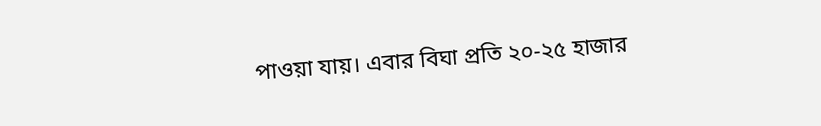পাওয়া যায়। এবার বিঘা প্রতি ২০-২৫ হাজার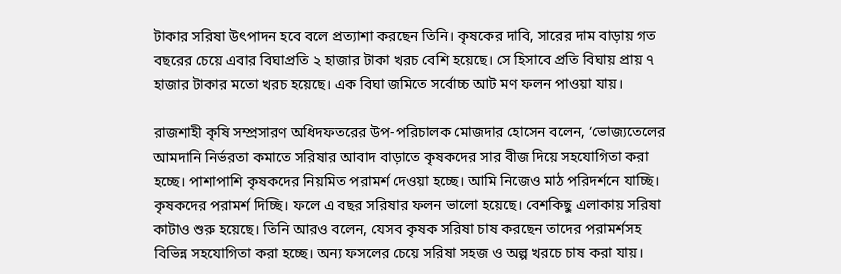টাকার সরিষা উৎপাদন হবে বলে প্রত্যাশা করছেন তিনি। কৃষকের দাবি, সারের দাম বাড়ায় গত বছরের চেয়ে এবার বিঘাপ্রতি ২ হাজার টাকা খরচ বেশি হয়েছে। সে হিসাবে প্রতি বিঘায় প্রায় ৭ হাজার টাকার মতো খরচ হয়েছে। এক বিঘা জমিতে সর্বোচ্চ আট মণ ফলন পাওয়া যায়।

রাজশাহী কৃষি সম্প্রসারণ অধিদফতরের উপ-পরিচালক মোজদার হোসেন বলেন, ‘ভোজ্যতেলের আমদানি নির্ভরতা কমাতে সরিষার আবাদ বাড়াতে কৃষকদের সার বীজ দিয়ে সহযোগিতা করা হচ্ছে। পাশাপাশি কৃষকদের নিয়মিত পরামর্শ দেওয়া হচ্ছে। আমি নিজেও মাঠ পরিদর্শনে যাচ্ছি। কৃষকদের পরামর্শ দিচ্ছি। ফলে এ বছর সরিষার ফলন ভালো হয়েছে। বেশকিছু এলাকায় সরিষা কাটাও শুরু হয়েছে। তিনি আরও বলেন, যেসব কৃষক সরিষা চাষ করছেন তাদের পরামর্শসহ বিভিন্ন সহযোগিতা করা হচ্ছে। অন্য ফসলের চেয়ে সরিষা সহজ ও অল্প খরচে চাষ করা যায়।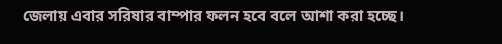জেলায় এবার সরিষার বাম্পার ফলন হবে বলে আশা করা হচ্ছে।